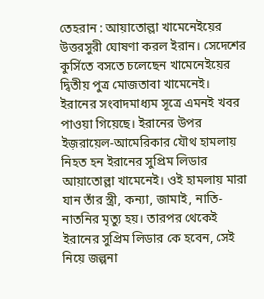তেহরান : আয়াতোল্লা খামেনেইয়ের উত্তরসুরী ঘোষণা করল ইরান। সেদেশের কুর্সিতে বসতে চলেছেন খামেনেইয়ের দ্বিতীয় পুত্র মোজতাবা খামেনেই। ইরানের সংবাদমাধ্যম সূত্রে এমনই খবর পাওয়া গিয়েছে। ইরানের উপর ইজ়রায়েল-আমেরিকার যৌথ হামলায় নিহত হন ইরানের সুপ্রিম লিডার আয়াতোল্লা খামেনেই। ওই হামলায় মারা যান তাঁর স্ত্রী, কন্যা, জামাই, নাতি-নাতনির মৃত্যু হয়। তারপর থেকেই ইরানের সুপ্রিম লিডার কে হবেন, সেই নিয়ে জল্পনা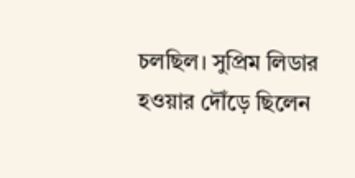চলছিল। সুপ্রিম লিডার হওয়ার দৌঁড়ে ছিলেন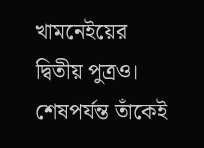খামনেইয়ের দ্বিতীয় পুত্রও। শেষপর্যন্ত তাঁকেই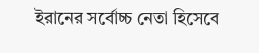ইরানের সর্বোচ্চ নেতা হিসেবে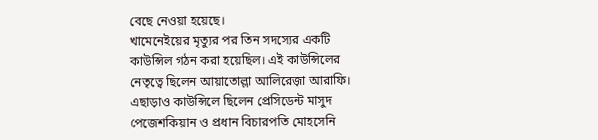বেছে নেওয়া হয়েছে।
খামেনেইয়ের মৃত্যুর পর তিন সদস্যের একটি কাউন্সিল গঠন করা হয়েছিল। এই কাউন্সিলের নেতৃত্বে ছিলেন আয়াতোল্লা আলিরেজ়া আরাফি। এছাড়াও কাউন্সিলে ছিলেন প্রেসিডেন্ট মাসুদ পেজেশকিয়ান ও প্রধান বিচারপতি মোহসেনি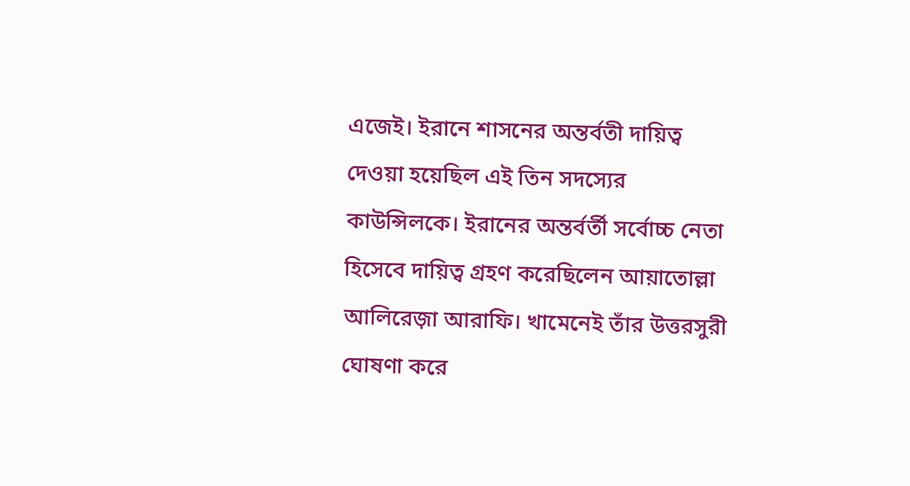এজেই। ইরানে শাসনের অন্তর্বতী দায়িত্ব দেওয়া হয়েছিল এই তিন সদস্যের কাউন্সিলকে। ইরানের অন্তর্বর্তী সর্বোচ্চ নেতা হিসেবে দায়িত্ব গ্রহণ করেছিলেন আয়াতোল্লা আলিরেজ়া আরাফি। খামেনেই তাঁর উত্তরসুরী ঘোষণা করে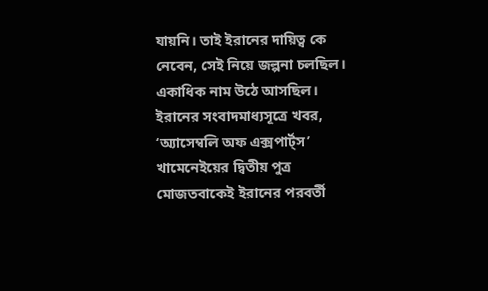যায়নি। তাই ইরানের দায়িত্ব কে নেবেন, সেই নিয়ে জল্পনা চলছিল। একাধিক নাম উঠে আসছিল। ইরানের সংবাদমাধ্যসূত্রে খবর, ‘অ্যাসেম্বলি অফ এক্সপার্ট্স’ খামেনেইয়ের দ্বিতীয় পুত্র মোজতবাকেই ইরানের পরবর্তী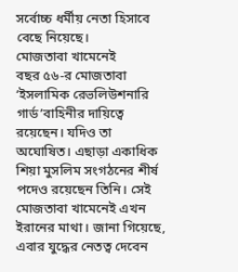সর্বোচ্চ ধর্মীয় নেতা হিসাবে বেছে নিয়েছে।
মোজতাবা খামেনেই
বছর ৫৬-র মোজতাবা ‘ইসলামিক রেভলিউশনারি গার্ড’বাহিনীর দায়িত্বে রয়েছেন। যদিও তা অঘোষিত। এছাড়া একাধিক শিয়া মুসলিম সংগঠনের শীর্ষ পদেও রয়েছেন তিনি। সেই মোজতাবা খামেনেই এখন ইরানের মাথা। জানা গিয়েছে, এবার যুদ্ধের নেতত্ব দেবেন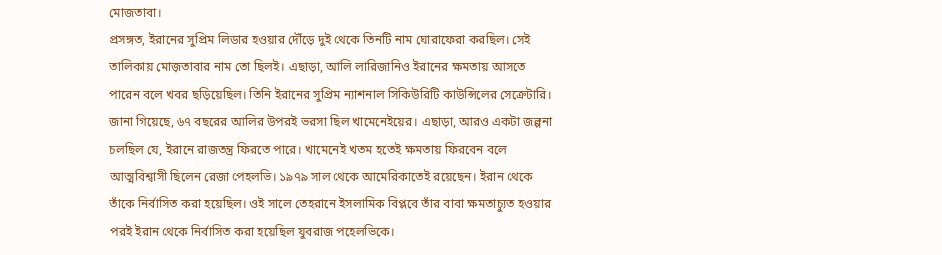মোজতাবা।
প্রসঙ্গত, ইরানের সুপ্রিম লিডার হওয়ার দৌঁড়ে দুই থেকে তিনটি নাম ঘোরাফেরা করছিল। সেই তালিকায় মোজ়তাবার নাম তো ছিলই। এছাড়া, আলি লারিজানিও ইরানের ক্ষমতায় আসতে পারেন বলে খবর ছড়িয়েছিল। তিনি ইরানের সুপ্রিম ন্যাশনাল সিকিউরিটি কাউন্সিলের সেক্রেটারি। জানা গিয়েছে, ৬৭ বছরের আলির উপরই ভরসা ছিল খামেনেইয়ের। এছাড়া, আরও একটা জল্পনা চলছিল যে, ইরানে রাজতন্ত্র ফিরতে পারে। খামেনেই খতম হতেই ক্ষমতায় ফিরবেন বলে আত্মবিশ্বাসী ছিলেন রেজা পেহলভি। ১৯৭৯ সাল থেকে আমেরিকাতেই রয়েছেন। ইরান থেকে তাঁকে নির্বাসিত করা হয়েছিল। ওই সালে তেহরানে ইসলামিক বিপ্লবে তাঁর বাবা ক্ষমতাচ্যুত হওয়ার পরই ইরান থেকে নির্বাসিত করা হয়েছিল যুবরাজ পহেলভিকে।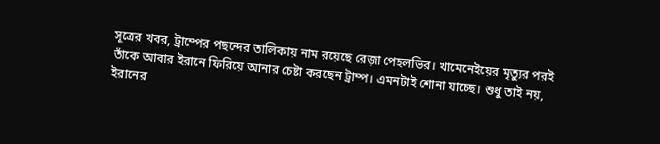সূত্রের খবর, ট্রাম্পের পছন্দের তালিকায় নাম রয়েছে রেজ়া পেহলভির। খামেনেইয়ের মৃত্যুর পরই তাঁকে আবার ইরানে ফিরিয়ে আনার চেষ্টা করছেন ট্রাম্প। এমনটাই শোনা যাচ্ছে। শুধু তাই নয়, ইরানের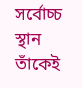সর্বোচ্চ স্থান তাঁকেই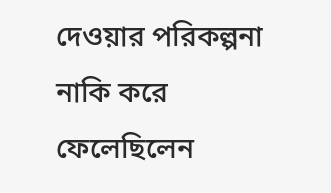দেওয়ার পরিকল্পনা নাকি করে ফেলেছিলেন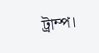ট্রাম্প।